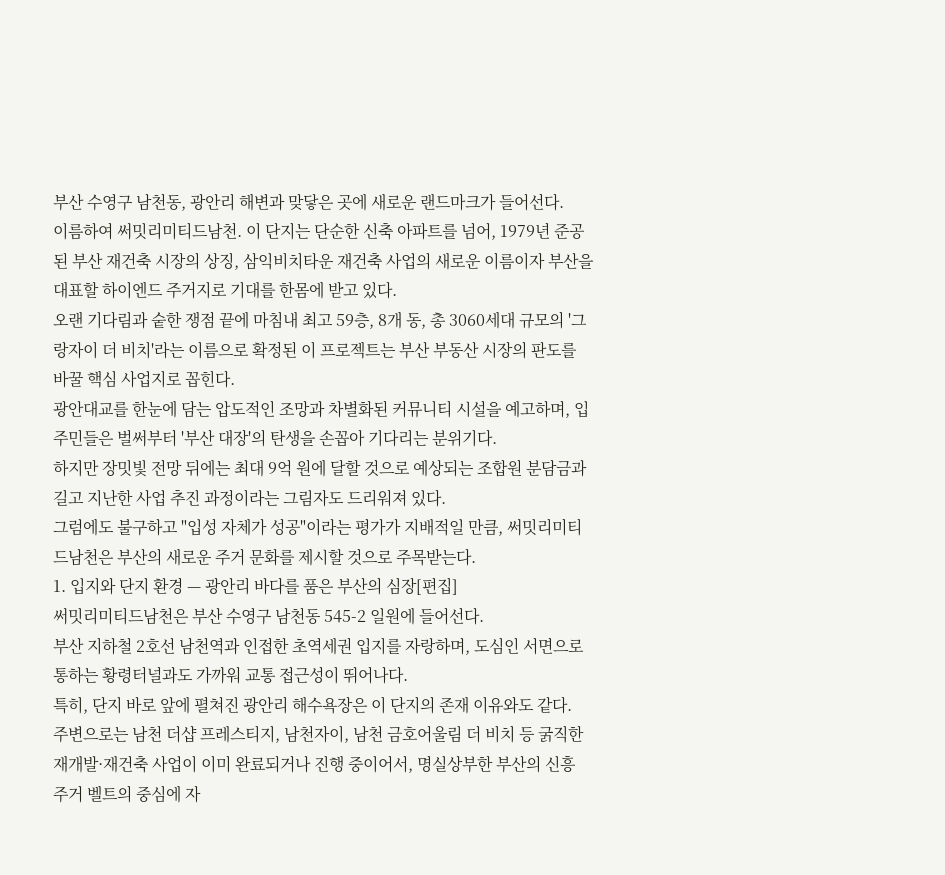부산 수영구 남천동, 광안리 해변과 맞닿은 곳에 새로운 랜드마크가 들어선다.
이름하여 써밋리미티드남천. 이 단지는 단순한 신축 아파트를 넘어, 1979년 준공된 부산 재건축 시장의 상징, 삼익비치타운 재건축 사업의 새로운 이름이자 부산을 대표할 하이엔드 주거지로 기대를 한몸에 받고 있다.
오랜 기다림과 숱한 쟁점 끝에 마침내 최고 59층, 8개 동, 총 3060세대 규모의 '그랑자이 더 비치'라는 이름으로 확정된 이 프로젝트는 부산 부동산 시장의 판도를 바꿀 핵심 사업지로 꼽힌다.
광안대교를 한눈에 담는 압도적인 조망과 차별화된 커뮤니티 시설을 예고하며, 입주민들은 벌써부터 '부산 대장'의 탄생을 손꼽아 기다리는 분위기다.
하지만 장밋빛 전망 뒤에는 최대 9억 원에 달할 것으로 예상되는 조합원 분담금과 길고 지난한 사업 추진 과정이라는 그림자도 드리워져 있다.
그럼에도 불구하고 "입성 자체가 성공"이라는 평가가 지배적일 만큼, 써밋리미티드남천은 부산의 새로운 주거 문화를 제시할 것으로 주목받는다.
1. 입지와 단지 환경 — 광안리 바다를 품은 부산의 심장[편집]
써밋리미티드남천은 부산 수영구 남천동 545-2 일원에 들어선다.
부산 지하철 2호선 남천역과 인접한 초역세권 입지를 자랑하며, 도심인 서면으로 통하는 황령터널과도 가까워 교통 접근성이 뛰어나다.
특히, 단지 바로 앞에 펼쳐진 광안리 해수욕장은 이 단지의 존재 이유와도 같다.
주변으로는 남천 더샵 프레스티지, 남천자이, 남천 금호어울림 더 비치 등 굵직한 재개발·재건축 사업이 이미 완료되거나 진행 중이어서, 명실상부한 부산의 신흥 주거 벨트의 중심에 자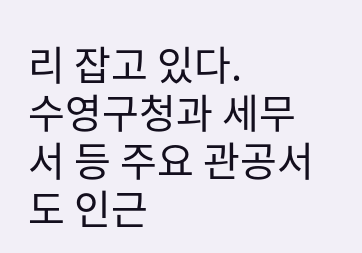리 잡고 있다.
수영구청과 세무서 등 주요 관공서도 인근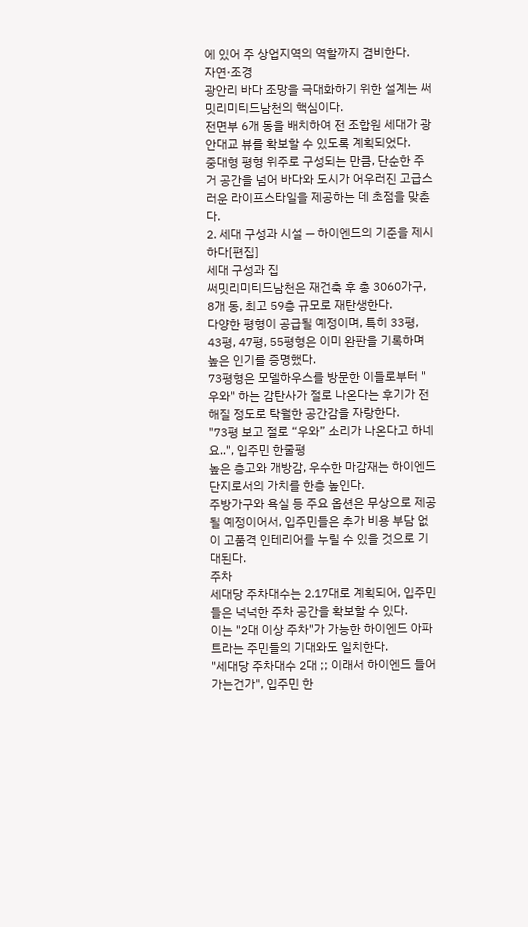에 있어 주 상업지역의 역할까지 겸비한다.
자연·조경
광안리 바다 조망을 극대화하기 위한 설계는 써밋리미티드남천의 핵심이다.
전면부 6개 동을 배치하여 전 조합원 세대가 광안대교 뷰를 확보할 수 있도록 계획되었다.
중대형 평형 위주로 구성되는 만큼, 단순한 주거 공간을 넘어 바다와 도시가 어우러진 고급스러운 라이프스타일을 제공하는 데 초점을 맞춘다.
2. 세대 구성과 시설 — 하이엔드의 기준을 제시하다[편집]
세대 구성과 집
써밋리미티드남천은 재건축 후 총 3060가구, 8개 동, 최고 59층 규모로 재탄생한다.
다양한 평형이 공급될 예정이며, 특히 33평, 43평, 47평, 55평형은 이미 완판을 기록하며 높은 인기를 증명했다.
73평형은 모델하우스를 방문한 이들로부터 "우와" 하는 감탄사가 절로 나온다는 후기가 전해질 정도로 탁월한 공간감을 자랑한다.
"73평 보고 절로 “우와” 소리가 나온다고 하네요..", 입주민 한줄평
높은 층고와 개방감, 우수한 마감재는 하이엔드 단지로서의 가치를 한층 높인다.
주방가구와 욕실 등 주요 옵션은 무상으로 제공될 예정이어서, 입주민들은 추가 비용 부담 없이 고품격 인테리어를 누릴 수 있을 것으로 기대된다.
주차
세대당 주차대수는 2.17대로 계획되어, 입주민들은 넉넉한 주차 공간을 확보할 수 있다.
이는 "2대 이상 주차"가 가능한 하이엔드 아파트라는 주민들의 기대와도 일치한다.
"세대당 주차대수 2대 ;; 이래서 하이엔드 들어가는건가", 입주민 한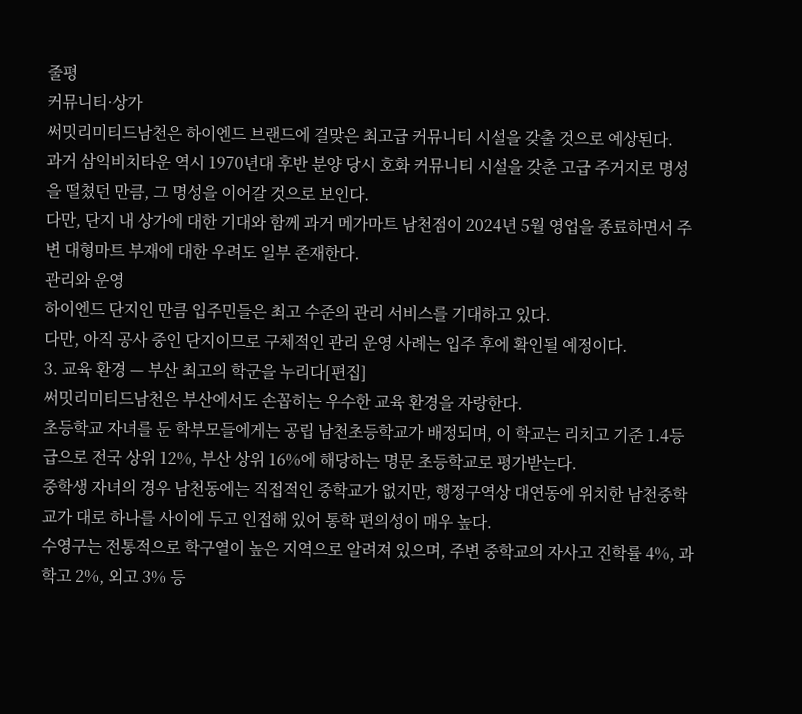줄평
커뮤니티·상가
써밋리미티드남천은 하이엔드 브랜드에 걸맞은 최고급 커뮤니티 시설을 갖출 것으로 예상된다.
과거 삼익비치타운 역시 1970년대 후반 분양 당시 호화 커뮤니티 시설을 갖춘 고급 주거지로 명성을 떨쳤던 만큼, 그 명성을 이어갈 것으로 보인다.
다만, 단지 내 상가에 대한 기대와 함께 과거 메가마트 남천점이 2024년 5월 영업을 종료하면서 주변 대형마트 부재에 대한 우려도 일부 존재한다.
관리와 운영
하이엔드 단지인 만큼 입주민들은 최고 수준의 관리 서비스를 기대하고 있다.
다만, 아직 공사 중인 단지이므로 구체적인 관리 운영 사례는 입주 후에 확인될 예정이다.
3. 교육 환경 — 부산 최고의 학군을 누리다[편집]
써밋리미티드남천은 부산에서도 손꼽히는 우수한 교육 환경을 자랑한다.
초등학교 자녀를 둔 학부모들에게는 공립 남천초등학교가 배정되며, 이 학교는 리치고 기준 1.4등급으로 전국 상위 12%, 부산 상위 16%에 해당하는 명문 초등학교로 평가받는다.
중학생 자녀의 경우 남천동에는 직접적인 중학교가 없지만, 행정구역상 대연동에 위치한 남천중학교가 대로 하나를 사이에 두고 인접해 있어 통학 편의성이 매우 높다.
수영구는 전통적으로 학구열이 높은 지역으로 알려져 있으며, 주변 중학교의 자사고 진학률 4%, 과학고 2%, 외고 3% 등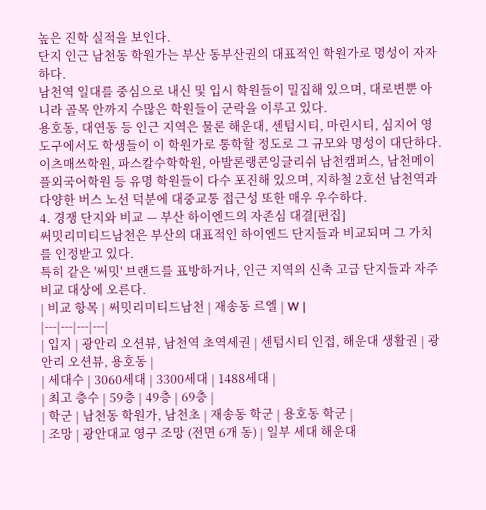높은 진학 실적을 보인다.
단지 인근 남천동 학원가는 부산 동부산권의 대표적인 학원가로 명성이 자자하다.
남천역 일대를 중심으로 내신 및 입시 학원들이 밀집해 있으며, 대로변뿐 아니라 골목 안까지 수많은 학원들이 군락을 이루고 있다.
용호동, 대연동 등 인근 지역은 물론 해운대, 센텀시티, 마린시티, 심지어 영도구에서도 학생들이 이 학원가로 통학할 정도로 그 규모와 명성이 대단하다.
이츠매쓰학원, 파스칼수학학원, 아발론랭콘잉글리쉬 남천캠퍼스, 남천메이플외국어학원 등 유명 학원들이 다수 포진해 있으며, 지하철 2호선 남천역과 다양한 버스 노선 덕분에 대중교통 접근성 또한 매우 우수하다.
4. 경쟁 단지와 비교 — 부산 하이엔드의 자존심 대결[편집]
써밋리미티드남천은 부산의 대표적인 하이엔드 단지들과 비교되며 그 가치를 인정받고 있다.
특히 같은 '써밋' 브랜드를 표방하거나, 인근 지역의 신축 고급 단지들과 자주 비교 대상에 오른다.
| 비교 항목 | 써밋리미티드남천 | 재송동 르엘 | W |
|---|---|---|---|
| 입지 | 광안리 오션뷰, 남천역 초역세권 | 센텀시티 인접, 해운대 생활권 | 광안리 오션뷰, 용호동 |
| 세대수 | 3060세대 | 3300세대 | 1488세대 |
| 최고 층수 | 59층 | 49층 | 69층 |
| 학군 | 남천동 학원가, 남천초 | 재송동 학군 | 용호동 학군 |
| 조망 | 광안대교 영구 조망 (전면 6개 동) | 일부 세대 해운대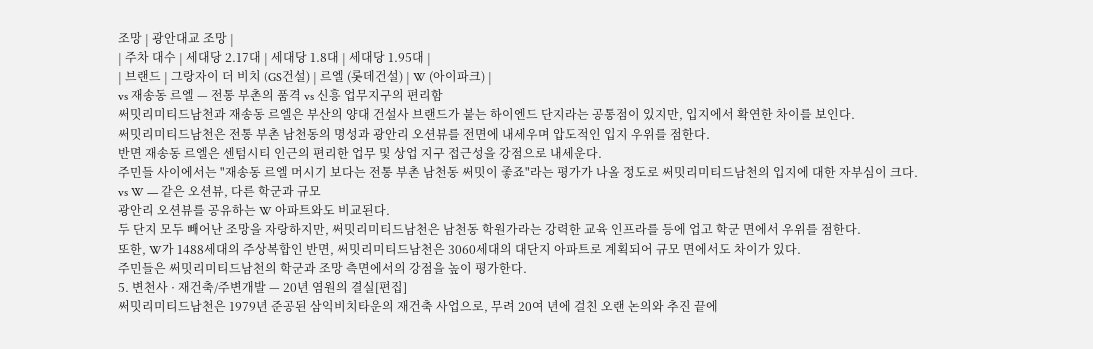조망 | 광안대교 조망 |
| 주차 대수 | 세대당 2.17대 | 세대당 1.8대 | 세대당 1.95대 |
| 브랜드 | 그랑자이 더 비치 (GS건설) | 르엘 (롯데건설) | W (아이파크) |
vs 재송동 르엘 — 전통 부촌의 품격 vs 신흥 업무지구의 편리함
써밋리미티드남천과 재송동 르엘은 부산의 양대 건설사 브랜드가 붙는 하이엔드 단지라는 공통점이 있지만, 입지에서 확연한 차이를 보인다.
써밋리미티드남천은 전통 부촌 남천동의 명성과 광안리 오션뷰를 전면에 내세우며 압도적인 입지 우위를 점한다.
반면 재송동 르엘은 센텀시티 인근의 편리한 업무 및 상업 지구 접근성을 강점으로 내세운다.
주민들 사이에서는 "재송동 르엘 머시기 보다는 전통 부촌 남천동 써밋이 좋죠"라는 평가가 나올 정도로 써밋리미티드남천의 입지에 대한 자부심이 크다.
vs W — 같은 오션뷰, 다른 학군과 규모
광안리 오션뷰를 공유하는 W 아파트와도 비교된다.
두 단지 모두 빼어난 조망을 자랑하지만, 써밋리미티드남천은 남천동 학원가라는 강력한 교육 인프라를 등에 업고 학군 면에서 우위를 점한다.
또한, W가 1488세대의 주상복합인 반면, 써밋리미티드남천은 3060세대의 대단지 아파트로 계획되어 규모 면에서도 차이가 있다.
주민들은 써밋리미티드남천의 학군과 조망 측면에서의 강점을 높이 평가한다.
5. 변천사 · 재건축/주변개발 — 20년 염원의 결실[편집]
써밋리미티드남천은 1979년 준공된 삼익비치타운의 재건축 사업으로, 무려 20여 년에 걸친 오랜 논의와 추진 끝에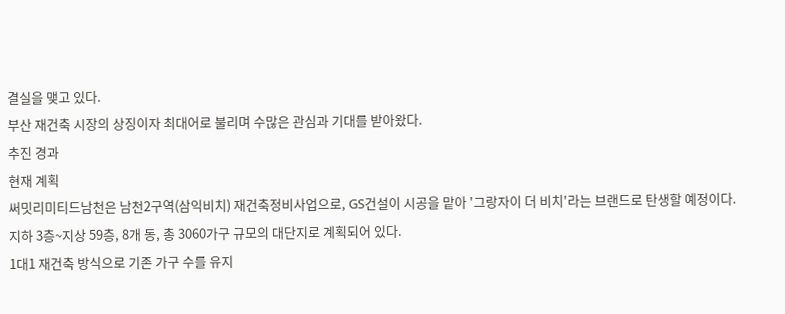결실을 맺고 있다.
부산 재건축 시장의 상징이자 최대어로 불리며 수많은 관심과 기대를 받아왔다.
추진 경과
현재 계획
써밋리미티드남천은 남천2구역(삼익비치) 재건축정비사업으로, GS건설이 시공을 맡아 '그랑자이 더 비치'라는 브랜드로 탄생할 예정이다.
지하 3층~지상 59층, 8개 동, 총 3060가구 규모의 대단지로 계획되어 있다.
1대1 재건축 방식으로 기존 가구 수를 유지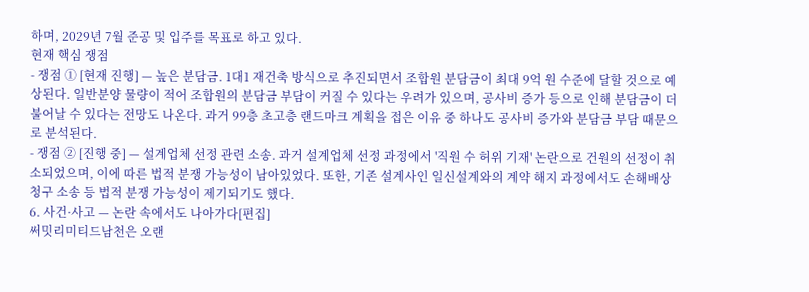하며, 2029년 7월 준공 및 입주를 목표로 하고 있다.
현재 핵심 쟁점
- 쟁점 ① [현재 진행] — 높은 분담금. 1대1 재건축 방식으로 추진되면서 조합원 분담금이 최대 9억 원 수준에 달할 것으로 예상된다. 일반분양 물량이 적어 조합원의 분담금 부담이 커질 수 있다는 우려가 있으며, 공사비 증가 등으로 인해 분담금이 더 불어날 수 있다는 전망도 나온다. 과거 99층 초고층 랜드마크 계획을 접은 이유 중 하나도 공사비 증가와 분담금 부담 때문으로 분석된다.
- 쟁점 ② [진행 중] — 설계업체 선정 관련 소송. 과거 설계업체 선정 과정에서 '직원 수 허위 기재' 논란으로 건원의 선정이 취소되었으며, 이에 따른 법적 분쟁 가능성이 남아있었다. 또한, 기존 설계사인 일신설계와의 계약 해지 과정에서도 손해배상 청구 소송 등 법적 분쟁 가능성이 제기되기도 했다.
6. 사건·사고 — 논란 속에서도 나아가다[편집]
써밋리미티드남천은 오랜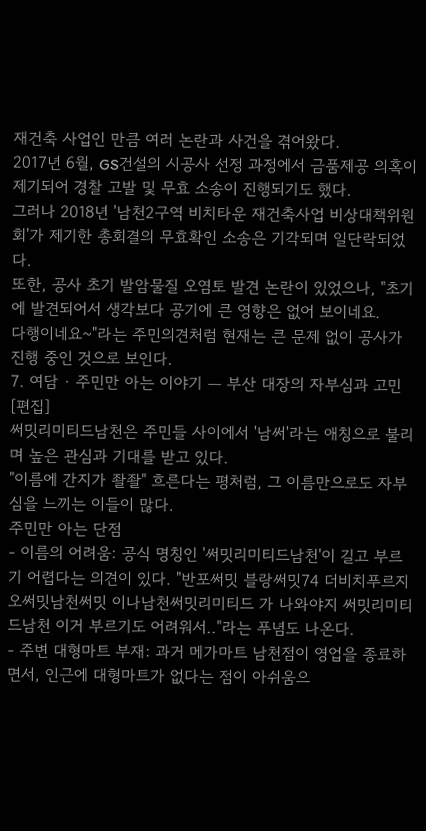재건축 사업인 만큼 여러 논란과 사건을 겪어왔다.
2017년 6월, GS건설의 시공사 선정 과정에서 금품제공 의혹이 제기되어 경찰 고발 및 무효 소송이 진행되기도 했다.
그러나 2018년 '남천2구역 비치타운 재건축사업 비상대책위원회'가 제기한 총회결의 무효확인 소송은 기각되며 일단락되었다.
또한, 공사 초기 발암물질 오염토 발견 논란이 있었으나, "초기에 발견되어서 생각보다 공기에 큰 영향은 없어 보이네요.
다행이네요~"라는 주민의견처럼 현재는 큰 문제 없이 공사가 진행 중인 것으로 보인다.
7. 여담 · 주민만 아는 이야기 — 부산 대장의 자부심과 고민[편집]
써밋리미티드남천은 주민들 사이에서 '남써'라는 애칭으로 불리며 높은 관심과 기대를 받고 있다.
"이름에 간지가 좔좔" 흐른다는 평처럼, 그 이름만으로도 자부심을 느끼는 이들이 많다.
주민만 아는 단점
- 이름의 어려움: 공식 명칭인 '써밋리미티드남천'이 길고 부르기 어렵다는 의견이 있다. "반포써밋 블랑써밋74 더비치푸르지오써밋남천써밋 이나남천써밋리미티드 가 나와야지 써밋리미티드남천 이거 부르기도 어려워서.."라는 푸념도 나온다.
- 주변 대형마트 부재: 과거 메가마트 남천점이 영업을 종료하면서, 인근에 대형마트가 없다는 점이 아쉬움으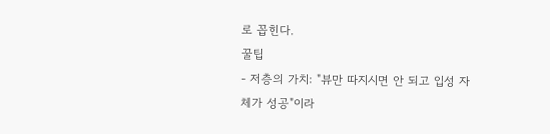로 꼽힌다.
꿀팁
- 저층의 가치: "뷰만 따지시면 안 되고 입성 자체가 성공"이라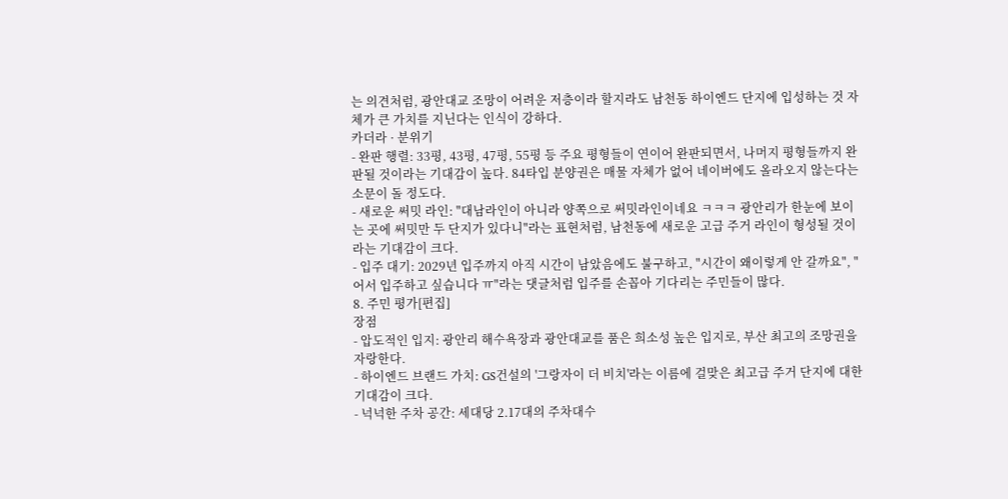는 의견처럼, 광안대교 조망이 어려운 저층이라 할지라도 남천동 하이엔드 단지에 입성하는 것 자체가 큰 가치를 지닌다는 인식이 강하다.
카더라 · 분위기
- 완판 행렬: 33평, 43평, 47평, 55평 등 주요 평형들이 연이어 완판되면서, 나머지 평형들까지 완판될 것이라는 기대감이 높다. 84타입 분양권은 매물 자체가 없어 네이버에도 올라오지 않는다는 소문이 돌 정도다.
- 새로운 써밋 라인: "대남라인이 아니라 양쪽으로 써밋라인이네요 ㅋㅋㅋ 광안리가 한눈에 보이는 곳에 써밋만 두 단지가 있다니"라는 표현처럼, 남천동에 새로운 고급 주거 라인이 형성될 것이라는 기대감이 크다.
- 입주 대기: 2029년 입주까지 아직 시간이 남았음에도 불구하고, "시간이 왜이렇게 안 갈까요", "어서 입주하고 싶습니다 ㅠ"라는 댓글처럼 입주를 손꼽아 기다리는 주민들이 많다.
8. 주민 평가[편집]
장점
- 압도적인 입지: 광안리 해수욕장과 광안대교를 품은 희소성 높은 입지로, 부산 최고의 조망권을 자랑한다.
- 하이엔드 브랜드 가치: GS건설의 '그랑자이 더 비치'라는 이름에 걸맞은 최고급 주거 단지에 대한 기대감이 크다.
- 넉넉한 주차 공간: 세대당 2.17대의 주차대수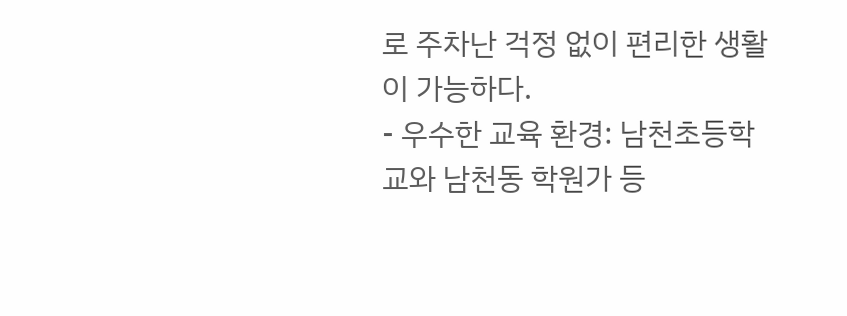로 주차난 걱정 없이 편리한 생활이 가능하다.
- 우수한 교육 환경: 남천초등학교와 남천동 학원가 등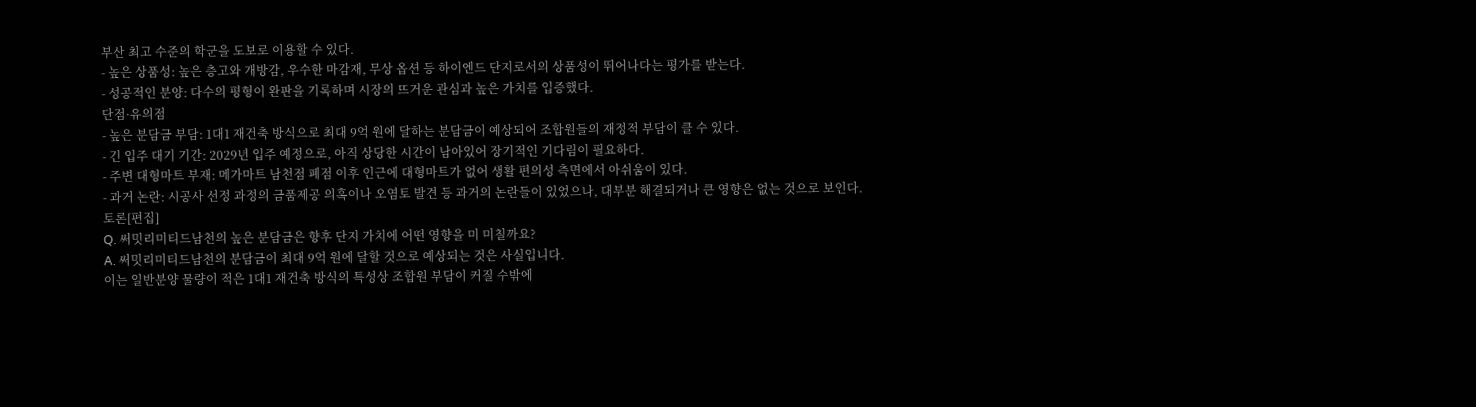부산 최고 수준의 학군을 도보로 이용할 수 있다.
- 높은 상품성: 높은 층고와 개방감, 우수한 마감재, 무상 옵션 등 하이엔드 단지로서의 상품성이 뛰어나다는 평가를 받는다.
- 성공적인 분양: 다수의 평형이 완판을 기록하며 시장의 뜨거운 관심과 높은 가치를 입증했다.
단점·유의점
- 높은 분담금 부담: 1대1 재건축 방식으로 최대 9억 원에 달하는 분담금이 예상되어 조합원들의 재정적 부담이 클 수 있다.
- 긴 입주 대기 기간: 2029년 입주 예정으로, 아직 상당한 시간이 남아있어 장기적인 기다림이 필요하다.
- 주변 대형마트 부재: 메가마트 남천점 폐점 이후 인근에 대형마트가 없어 생활 편의성 측면에서 아쉬움이 있다.
- 과거 논란: 시공사 선정 과정의 금품제공 의혹이나 오염토 발견 등 과거의 논란들이 있었으나, 대부분 해결되거나 큰 영향은 없는 것으로 보인다.
토론[편집]
Q. 써밋리미티드남천의 높은 분담금은 향후 단지 가치에 어떤 영향을 미 미칠까요?
A. 써밋리미티드남천의 분담금이 최대 9억 원에 달할 것으로 예상되는 것은 사실입니다.
이는 일반분양 물량이 적은 1대1 재건축 방식의 특성상 조합원 부담이 커질 수밖에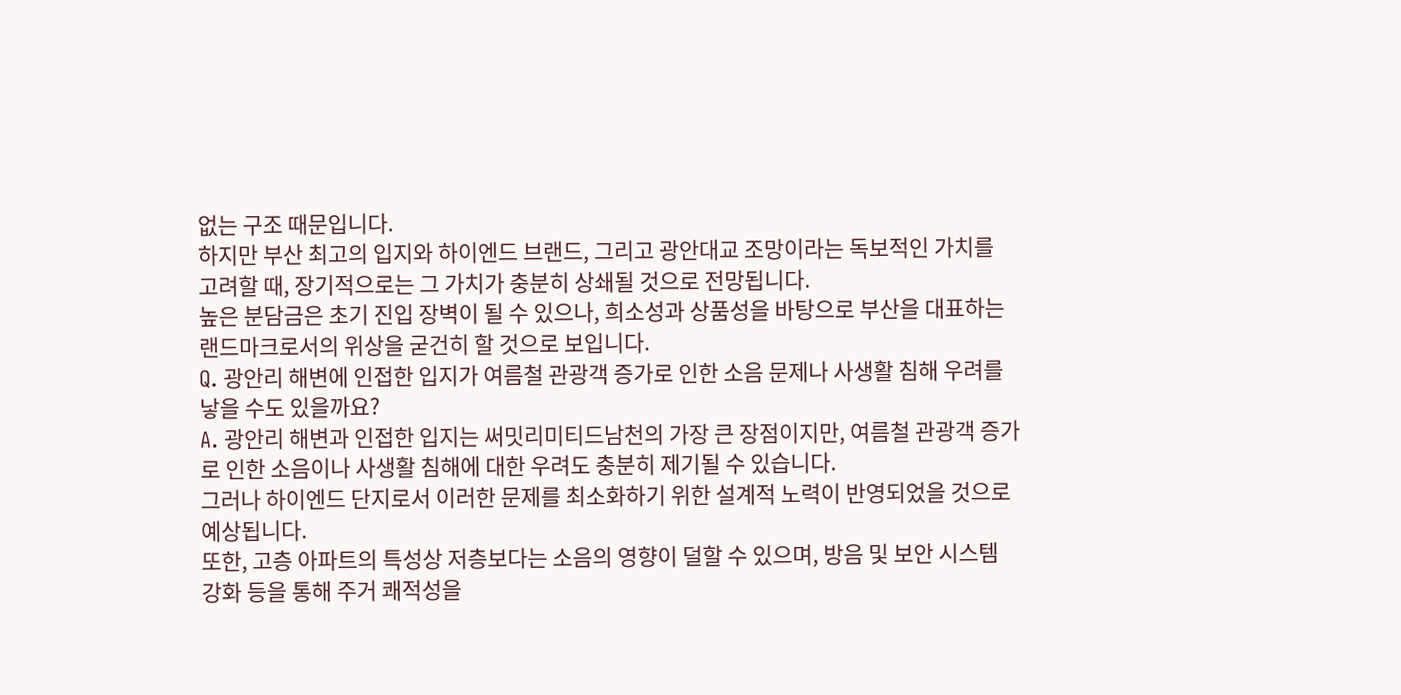없는 구조 때문입니다.
하지만 부산 최고의 입지와 하이엔드 브랜드, 그리고 광안대교 조망이라는 독보적인 가치를 고려할 때, 장기적으로는 그 가치가 충분히 상쇄될 것으로 전망됩니다.
높은 분담금은 초기 진입 장벽이 될 수 있으나, 희소성과 상품성을 바탕으로 부산을 대표하는 랜드마크로서의 위상을 굳건히 할 것으로 보입니다.
Q. 광안리 해변에 인접한 입지가 여름철 관광객 증가로 인한 소음 문제나 사생활 침해 우려를 낳을 수도 있을까요?
A. 광안리 해변과 인접한 입지는 써밋리미티드남천의 가장 큰 장점이지만, 여름철 관광객 증가로 인한 소음이나 사생활 침해에 대한 우려도 충분히 제기될 수 있습니다.
그러나 하이엔드 단지로서 이러한 문제를 최소화하기 위한 설계적 노력이 반영되었을 것으로 예상됩니다.
또한, 고층 아파트의 특성상 저층보다는 소음의 영향이 덜할 수 있으며, 방음 및 보안 시스템 강화 등을 통해 주거 쾌적성을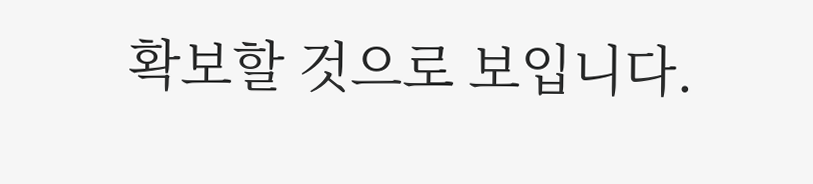확보할 것으로 보입니다.